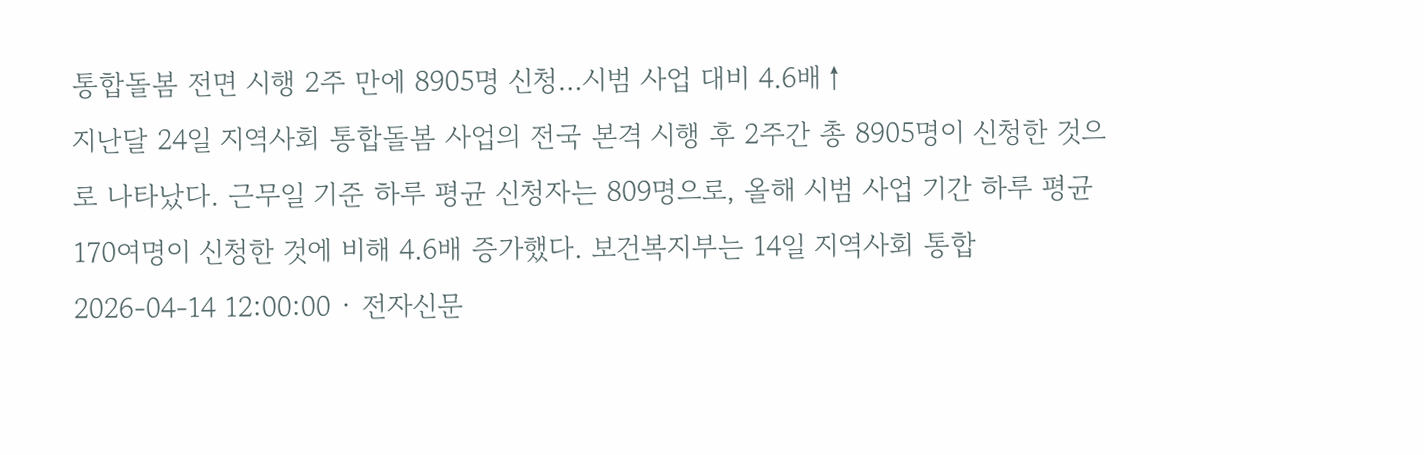통합돌봄 전면 시행 2주 만에 8905명 신청…시범 사업 대비 4.6배↑
지난달 24일 지역사회 통합돌봄 사업의 전국 본격 시행 후 2주간 총 8905명이 신청한 것으로 나타났다. 근무일 기준 하루 평균 신청자는 809명으로, 올해 시범 사업 기간 하루 평균 170여명이 신청한 것에 비해 4.6배 증가했다. 보건복지부는 14일 지역사회 통합
2026-04-14 12:00:00 · 전자신문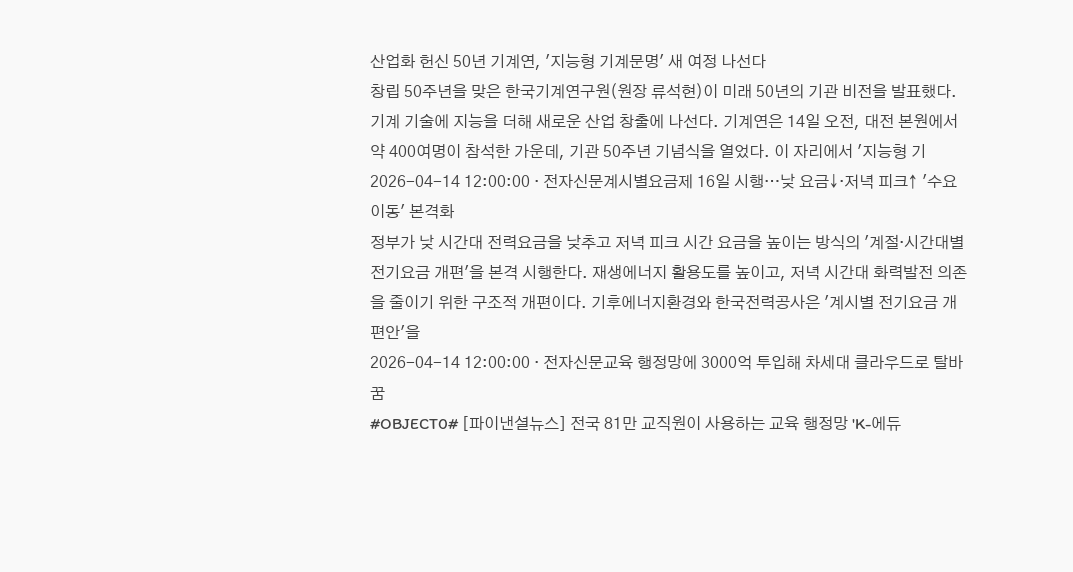산업화 헌신 50년 기계연, '지능형 기계문명' 새 여정 나선다
창립 50주년을 맞은 한국기계연구원(원장 류석현)이 미래 50년의 기관 비전을 발표했다. 기계 기술에 지능을 더해 새로운 산업 창출에 나선다. 기계연은 14일 오전, 대전 본원에서 약 400여명이 참석한 가운데, 기관 50주년 기념식을 열었다. 이 자리에서 '지능형 기
2026-04-14 12:00:00 · 전자신문계시별요금제 16일 시행…낮 요금↓·저녁 피크↑ '수요 이동' 본격화
정부가 낮 시간대 전력요금을 낮추고 저녁 피크 시간 요금을 높이는 방식의 '계절·시간대별 전기요금 개편'을 본격 시행한다. 재생에너지 활용도를 높이고, 저녁 시간대 화력발전 의존을 줄이기 위한 구조적 개편이다. 기후에너지환경와 한국전력공사은 '계시별 전기요금 개편안'을
2026-04-14 12:00:00 · 전자신문교육 행정망에 3000억 투입해 차세대 클라우드로 탈바꿈
#OBJECT0# [파이낸셜뉴스] 전국 81만 교직원이 사용하는 교육 행정망 'K-에듀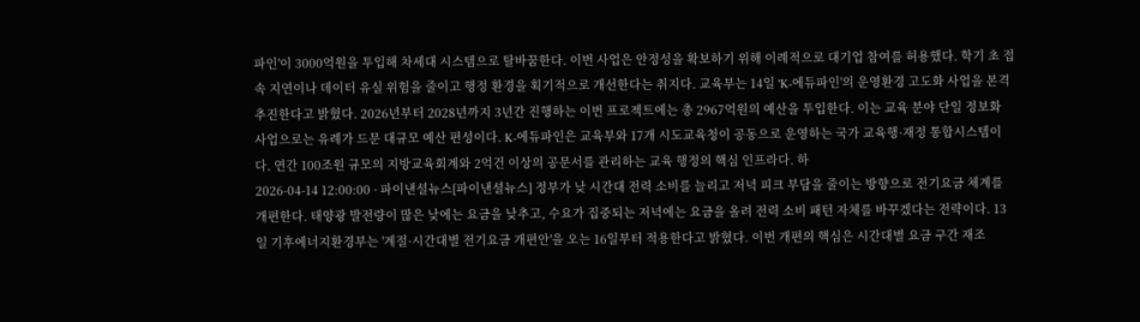파인'이 3000억원을 투입해 차세대 시스템으로 탈바꿈한다. 이번 사업은 안정성을 확보하기 위해 이례적으로 대기업 참여를 허용했다. 학기 초 접속 지연이나 데이터 유실 위험을 줄이고 행정 환경을 획기적으로 개선한다는 취지다. 교육부는 14일 'K-에듀파인'의 운영환경 고도화 사업을 본격 추진한다고 밝혔다. 2026년부터 2028년까지 3년간 진행하는 이번 프로젝트에는 총 2967억원의 예산을 투입한다. 이는 교육 분야 단일 정보화 사업으로는 유례가 드문 대규모 예산 편성이다. K-에듀파인은 교육부와 17개 시도교육청이 공동으로 운영하는 국가 교육행·재정 통합시스템이다. 연간 100조원 규모의 지방교육회계와 2억건 이상의 공문서를 관리하는 교육 행정의 핵심 인프라다. 하
2026-04-14 12:00:00 · 파이낸셜뉴스[파이낸셜뉴스] 정부가 낮 시간대 전력 소비를 늘리고 저녁 피크 부담을 줄이는 방향으로 전기요금 체계를 개편한다. 태양광 발전량이 많은 낮에는 요금을 낮추고, 수요가 집중되는 저녁에는 요금을 올려 전력 소비 패턴 자체를 바꾸겠다는 전략이다. 13일 기후에너지환경부는 '계절·시간대별 전기요금 개편안'을 오는 16일부터 적용한다고 밝혔다. 이번 개편의 핵심은 시간대별 요금 구간 재조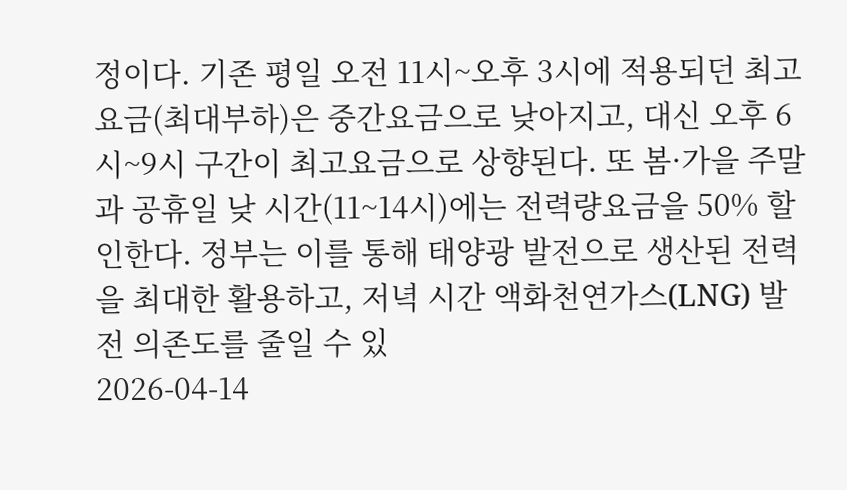정이다. 기존 평일 오전 11시~오후 3시에 적용되던 최고요금(최대부하)은 중간요금으로 낮아지고, 대신 오후 6시~9시 구간이 최고요금으로 상향된다. 또 봄·가을 주말과 공휴일 낮 시간(11~14시)에는 전력량요금을 50% 할인한다. 정부는 이를 통해 태양광 발전으로 생산된 전력을 최대한 활용하고, 저녁 시간 액화천연가스(LNG) 발전 의존도를 줄일 수 있
2026-04-14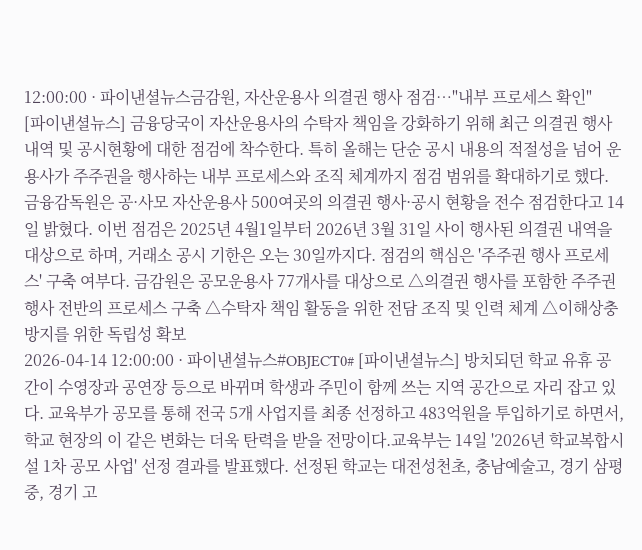12:00:00 · 파이낸셜뉴스금감원, 자산운용사 의결권 행사 점검…"내부 프로세스 확인"
[파이낸셜뉴스] 금융당국이 자산운용사의 수탁자 책임을 강화하기 위해 최근 의결권 행사내역 및 공시현황에 대한 점검에 착수한다. 특히 올해는 단순 공시 내용의 적절성을 넘어 운용사가 주주권을 행사하는 내부 프로세스와 조직 체계까지 점검 범위를 확대하기로 했다. 금융감독원은 공·사모 자산운용사 500여곳의 의결권 행사·공시 현황을 전수 점검한다고 14일 밝혔다. 이번 점검은 2025년 4월1일부터 2026년 3월 31일 사이 행사된 의결권 내역을 대상으로 하며, 거래소 공시 기한은 오는 30일까지다. 점검의 핵심은 '주주권 행사 프로세스' 구축 여부다. 금감원은 공모운용사 77개사를 대상으로 △의결권 행사를 포함한 주주권 행사 전반의 프로세스 구축 △수탁자 책임 활동을 위한 전담 조직 및 인력 체계 △이해상충방지를 위한 독립성 확보
2026-04-14 12:00:00 · 파이낸셜뉴스#OBJECT0# [파이낸셜뉴스] 방치되던 학교 유휴 공간이 수영장과 공연장 등으로 바뀌며 학생과 주민이 함께 쓰는 지역 공간으로 자리 잡고 있다. 교육부가 공모를 통해 전국 5개 사업지를 최종 선정하고 483억원을 투입하기로 하면서, 학교 현장의 이 같은 변화는 더욱 탄력을 받을 전망이다.교육부는 14일 '2026년 학교복합시설 1차 공모 사업' 선정 결과를 발표했다. 선정된 학교는 대전성천초, 충남예술고, 경기 삼평중, 경기 고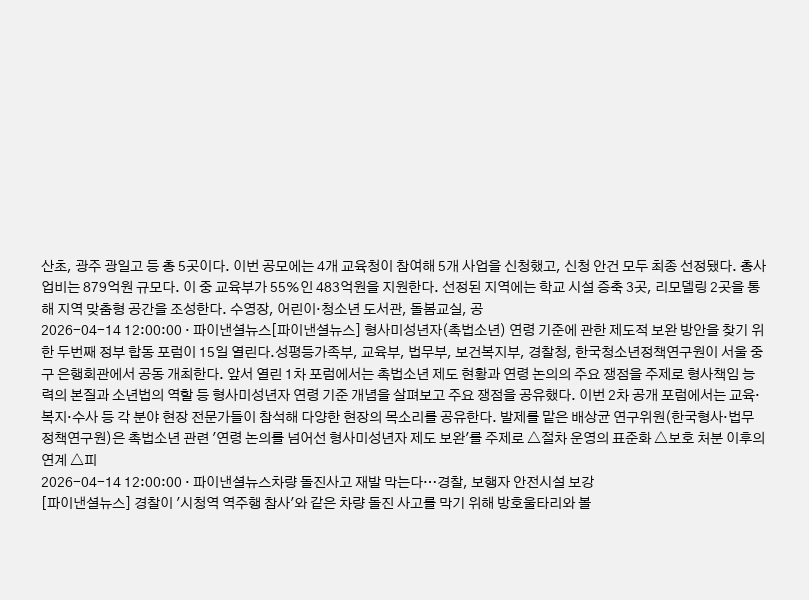산초, 광주 광일고 등 총 5곳이다. 이번 공모에는 4개 교육청이 참여해 5개 사업을 신청했고, 신청 안건 모두 최종 선정됐다. 총사업비는 879억원 규모다. 이 중 교육부가 55%인 483억원을 지원한다. 선정된 지역에는 학교 시설 증축 3곳, 리모델링 2곳을 통해 지역 맞춤형 공간을 조성한다. 수영장, 어린이·청소년 도서관, 돌봄교실, 공
2026-04-14 12:00:00 · 파이낸셜뉴스[파이낸셜뉴스] 형사미성년자(촉법소년) 연령 기준에 관한 제도적 보완 방안을 찾기 위한 두번째 정부 합동 포럼이 15일 열린다.성평등가족부, 교육부, 법무부, 보건복지부, 경찰청, 한국청소년정책연구원이 서울 중구 은행회관에서 공동 개최한다. 앞서 열린 1차 포럼에서는 촉법소년 제도 현황과 연령 논의의 주요 쟁점을 주제로 형사책임 능력의 본질과 소년법의 역할 등 형사미성년자 연령 기준 개념을 살펴보고 주요 쟁점을 공유했다. 이번 2차 공개 포럼에서는 교육·복지·수사 등 각 분야 현장 전문가들이 참석해 다양한 현장의 목소리를 공유한다. 발제를 맡은 배상균 연구위원(한국형사·법무정책연구원)은 촉법소년 관련 '연령 논의를 넘어선 형사미성년자 제도 보완'를 주제로 △절차 운영의 표준화 △보호 처분 이후의 연계 △피
2026-04-14 12:00:00 · 파이낸셜뉴스차량 돌진사고 재발 막는다…경찰, 보행자 안전시설 보강
[파이낸셜뉴스] 경찰이 '시청역 역주행 참사'와 같은 차량 돌진 사고를 막기 위해 방호울타리와 볼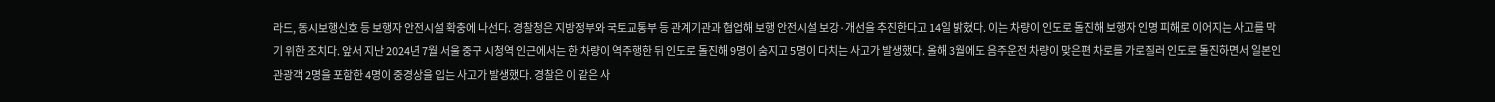라드, 동시보행신호 등 보행자 안전시설 확충에 나선다. 경찰청은 지방정부와 국토교통부 등 관계기관과 협업해 보행 안전시설 보강·개선을 추진한다고 14일 밝혔다. 이는 차량이 인도로 돌진해 보행자 인명 피해로 이어지는 사고를 막기 위한 조치다. 앞서 지난 2024년 7월 서울 중구 시청역 인근에서는 한 차량이 역주행한 뒤 인도로 돌진해 9명이 숨지고 5명이 다치는 사고가 발생했다. 올해 3월에도 음주운전 차량이 맞은편 차로를 가로질러 인도로 돌진하면서 일본인 관광객 2명을 포함한 4명이 중경상을 입는 사고가 발생했다. 경찰은 이 같은 사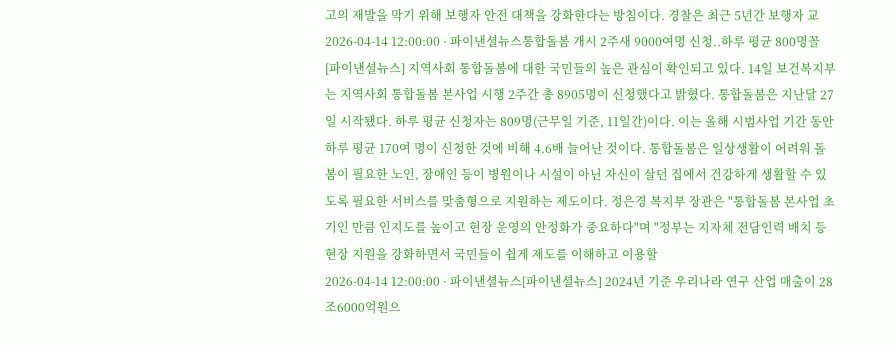고의 재발을 막기 위해 보행자 안전 대책을 강화한다는 방침이다. 경찰은 최근 5년간 보행자 교
2026-04-14 12:00:00 · 파이낸셜뉴스통합돌봄 개시 2주새 9000여명 신청..하루 평균 800명꼴
[파이낸셜뉴스] 지역사회 통합돌봄에 대한 국민들의 높은 관심이 확인되고 있다. 14일 보건복지부는 지역사회 통합돌봄 본사업 시행 2주간 총 8905명이 신청했다고 밝혔다. 통합돌봄은 지난달 27일 시작됐다. 하루 평균 신청자는 809명(근무일 기준, 11일간)이다. 이는 올해 시범사업 기간 동안 하루 평균 170여 명이 신청한 것에 비해 4.6배 늘어난 것이다. 통합돌봄은 일상생활이 어려워 돌봄이 필요한 노인, 장애인 등이 병원이나 시설이 아닌 자신이 살던 집에서 건강하게 생활할 수 있도록 필요한 서비스를 맞춤형으로 지원하는 제도이다. 정은경 복지부 장관은 "통합돌봄 본사업 초기인 만큼 인지도를 높이고 현장 운영의 안정화가 중요하다"며 "정부는 지자체 전담인력 배치 등 현장 지원을 강화하면서 국민들이 쉽게 제도를 이해하고 이용할
2026-04-14 12:00:00 · 파이낸셜뉴스[파이낸셜뉴스] 2024년 기준 우리나라 연구 산업 매출이 28조6000억원으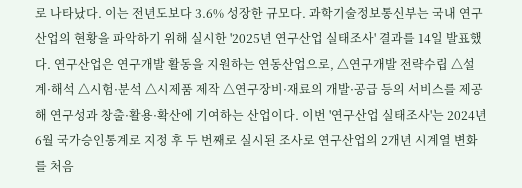로 나타났다. 이는 전년도보다 3.6% 성장한 규모다. 과학기술정보통신부는 국내 연구산업의 현황을 파악하기 위해 실시한 '2025년 연구산업 실태조사' 결과를 14일 발표했다. 연구산업은 연구개발 활동을 지원하는 연동산업으로, △연구개발 전략수립 △설계·해석 △시험·분석 △시제품 제작 △연구장비·재료의 개발·공급 등의 서비스를 제공해 연구성과 창출·활용·확산에 기여하는 산업이다. 이번 '연구산업 실태조사'는 2024년 6월 국가승인통계로 지정 후 두 번째로 실시된 조사로 연구산업의 2개년 시계열 변화를 처음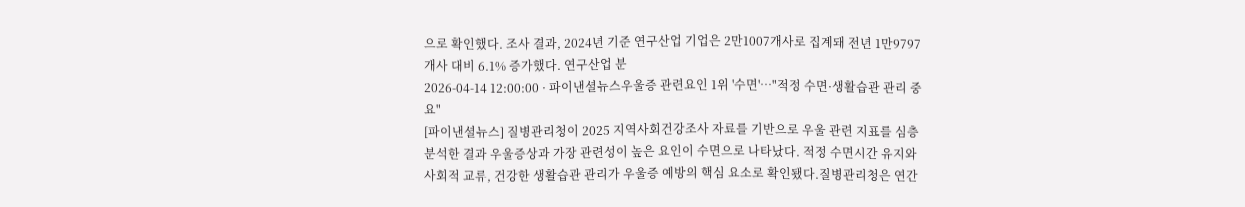으로 확인했다. 조사 결과, 2024년 기준 연구산업 기업은 2만1007개사로 집계돼 전년 1만9797개사 대비 6.1% 증가했다. 연구산업 분
2026-04-14 12:00:00 · 파이낸셜뉴스우울증 관련요인 1위 '수면'…"적정 수면·생활습관 관리 중요"
[파이낸셜뉴스] 질병관리청이 2025 지역사회건강조사 자료를 기반으로 우울 관련 지표를 심층 분석한 결과 우울증상과 가장 관련성이 높은 요인이 수면으로 나타났다. 적정 수면시간 유지와 사회적 교류, 건강한 생활습관 관리가 우울증 예방의 핵심 요소로 확인됐다.질병관리청은 연간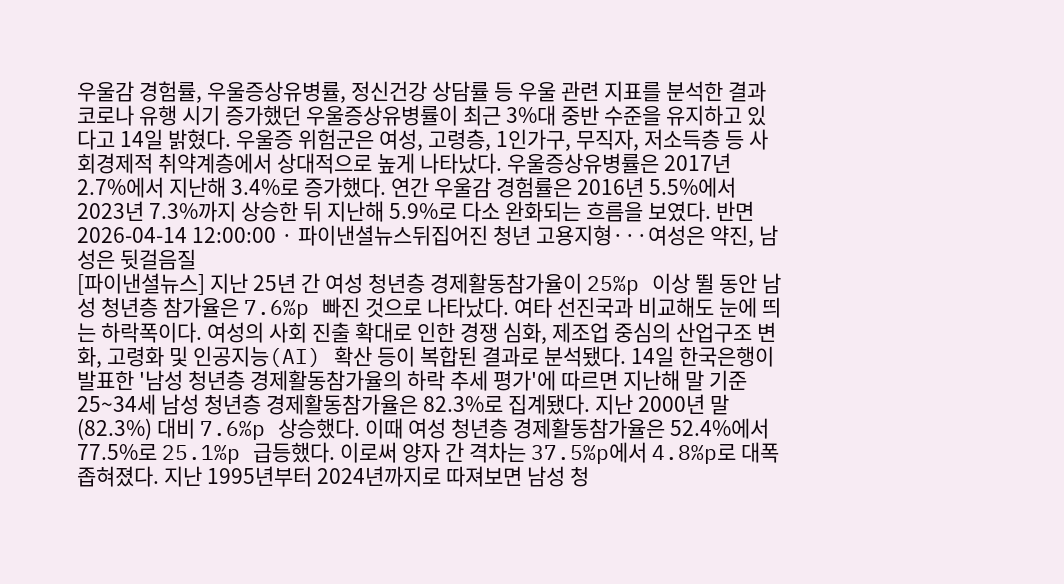우울감 경험률, 우울증상유병률, 정신건강 상담률 등 우울 관련 지표를 분석한 결과 코로나 유행 시기 증가했던 우울증상유병률이 최근 3%대 중반 수준을 유지하고 있다고 14일 밝혔다. 우울증 위험군은 여성, 고령층, 1인가구, 무직자, 저소득층 등 사회경제적 취약계층에서 상대적으로 높게 나타났다. 우울증상유병률은 2017년 2.7%에서 지난해 3.4%로 증가했다. 연간 우울감 경험률은 2016년 5.5%에서 2023년 7.3%까지 상승한 뒤 지난해 5.9%로 다소 완화되는 흐름을 보였다. 반면
2026-04-14 12:00:00 · 파이낸셜뉴스뒤집어진 청년 고용지형···여성은 약진, 남성은 뒷걸음질
[파이낸셜뉴스] 지난 25년 간 여성 청년층 경제활동참가율이 25%p 이상 뛸 동안 남성 청년층 참가율은 7.6%p 빠진 것으로 나타났다. 여타 선진국과 비교해도 눈에 띄는 하락폭이다. 여성의 사회 진출 확대로 인한 경쟁 심화, 제조업 중심의 산업구조 변화, 고령화 및 인공지능(AI) 확산 등이 복합된 결과로 분석됐다. 14일 한국은행이 발표한 '남성 청년층 경제활동참가율의 하락 추세 평가'에 따르면 지난해 말 기준 25~34세 남성 청년층 경제활동참가율은 82.3%로 집계됐다. 지난 2000년 말(82.3%) 대비 7.6%p 상승했다. 이때 여성 청년층 경제활동참가율은 52.4%에서 77.5%로 25.1%p 급등했다. 이로써 양자 간 격차는 37.5%p에서 4.8%p로 대폭 좁혀졌다. 지난 1995년부터 2024년까지로 따져보면 남성 청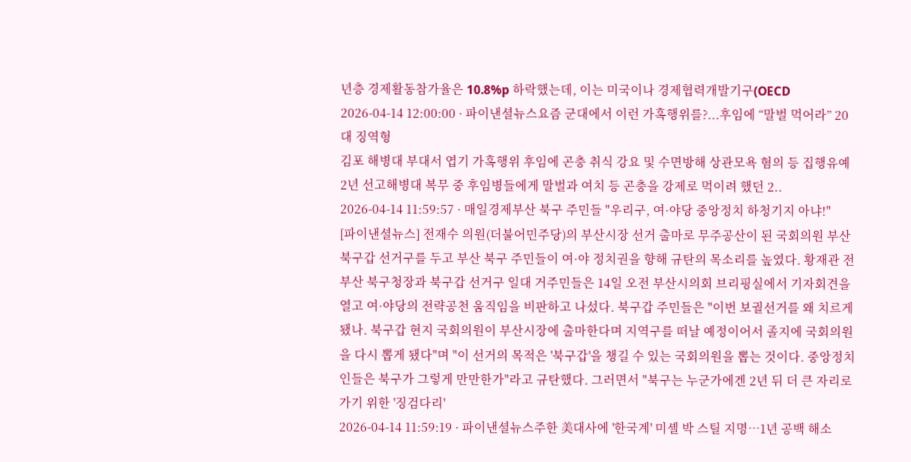년층 경제활동참가율은 10.8%p 하락했는데, 이는 미국이나 경제협력개발기구(OECD
2026-04-14 12:00:00 · 파이낸셜뉴스요즘 군대에서 이런 가혹행위를?...후임에 “말벌 먹어라” 20대 징역형
김포 해병대 부대서 엽기 가혹행위 후임에 곤충 취식 강요 및 수면방해 상관모욕 혐의 등 집행유예 2년 선고해병대 복무 중 후임병들에게 말벌과 여치 등 곤충을 강제로 먹이려 했던 2..
2026-04-14 11:59:57 · 매일경제부산 북구 주민들 "우리구, 여·야당 중앙정치 하청기지 아냐!"
[파이낸셜뉴스] 전재수 의원(더불어민주당)의 부산시장 선거 출마로 무주공산이 된 국회의원 부산 북구갑 선거구를 두고 부산 북구 주민들이 여·야 정치권을 향해 규탄의 목소리를 높였다. 황재관 전 부산 북구청장과 북구갑 선거구 일대 거주민들은 14일 오전 부산시의회 브리핑실에서 기자회견을 열고 여·야당의 전략공천 움직임을 비판하고 나섰다. 북구갑 주민들은 "이번 보궐선거를 왜 치르게 됐나. 북구갑 현지 국회의원이 부산시장에 출마한다며 지역구를 떠날 예정이어서 졸지에 국회의원을 다시 뽑게 됐다"며 "이 선거의 목적은 '북구갑'을 챙길 수 있는 국회의원을 뽑는 것이다. 중앙정치인들은 북구가 그렇게 만만한가"라고 규탄했다. 그러면서 "북구는 누군가에겐 2년 뒤 더 큰 자리로 가기 위한 '징검다리'
2026-04-14 11:59:19 · 파이낸셜뉴스주한 美대사에 '한국계' 미셸 박 스틸 지명…1년 공백 해소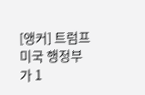[앵커] 트럼프 미국 행정부가 1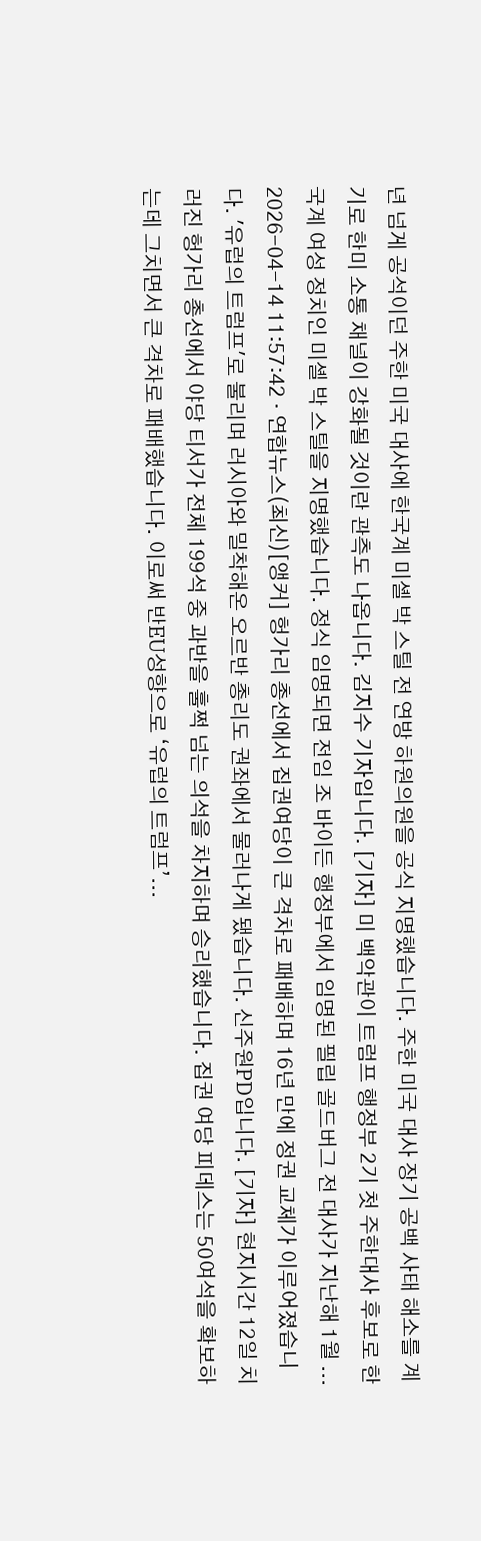년 넘게 공석이던 주한 미국 대사에 한국계 미셸 박 스틸 전 연방 하원의원을 공식 지명했습니다. 주한 미국 대사 장기 공백 사태 해소를 계기로 한미 소통 채널이 강화될 것이란 관측도 나옵니다. 김지수 기자입니다. [기자] 미 백악관이 트럼프 행정부 2기 첫 주한대사 후보로 한국계 여성 정치인 미셸 박 스틸을 지명했습니다. 정식 임명되면 전임 조 바이든 행정부에서 임명된 필립 골드버그 전 대사가 지난해 1월 ...
2026-04-14 11:57:42 · 연합뉴스(최신)[앵커] 헝가리 총선에서 집권여당이 큰 격차로 패배하며 16년 만에 정권 교체가 이루어졌습니다. '유럽의 트럼프'로 불리며 러시아와 밀착해온 오르반 총리도 권좌에서 물러나게 됐습니다. 신주원PD입니다. [기자] 현지시간 12일 치러진 헝가리 총선에서 야당 티서가 전체 199석 중 과반을 훌쩍 넘는 의석을 차지하며 승리했습니다. 집권 여당 피데스는 50여석을 확보하는데 그치면서 큰 격차로 패배했습니다. 이로써 반EU성향으로 ‘유럽의 트럼프’...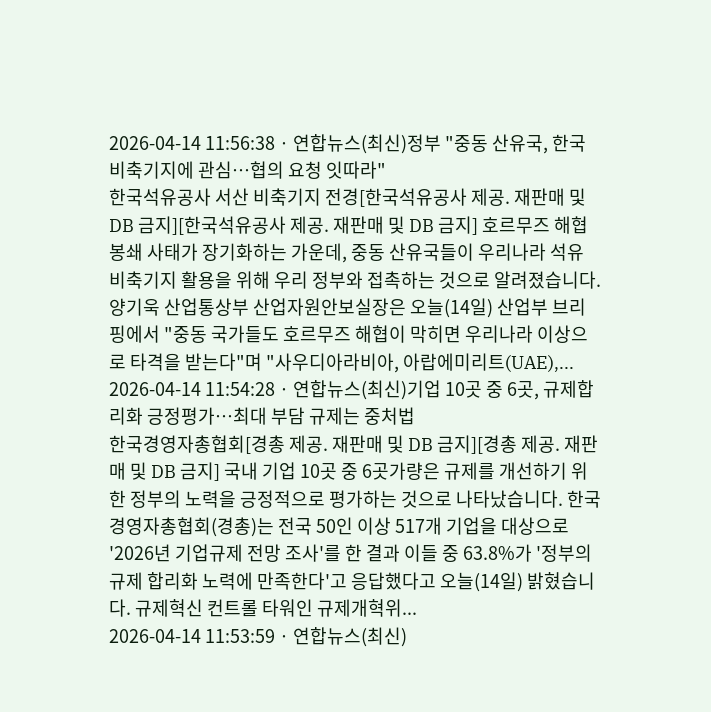2026-04-14 11:56:38 · 연합뉴스(최신)정부 "중동 산유국, 한국 비축기지에 관심…협의 요청 잇따라"
한국석유공사 서산 비축기지 전경[한국석유공사 제공. 재판매 및 DB 금지][한국석유공사 제공. 재판매 및 DB 금지] 호르무즈 해협 봉쇄 사태가 장기화하는 가운데, 중동 산유국들이 우리나라 석유 비축기지 활용을 위해 우리 정부와 접촉하는 것으로 알려졌습니다. 양기욱 산업통상부 산업자원안보실장은 오늘(14일) 산업부 브리핑에서 "중동 국가들도 호르무즈 해협이 막히면 우리나라 이상으로 타격을 받는다"며 "사우디아라비아, 아랍에미리트(UAE),...
2026-04-14 11:54:28 · 연합뉴스(최신)기업 10곳 중 6곳, 규제합리화 긍정평가…최대 부담 규제는 중처법
한국경영자총협회[경총 제공. 재판매 및 DB 금지][경총 제공. 재판매 및 DB 금지] 국내 기업 10곳 중 6곳가량은 규제를 개선하기 위한 정부의 노력을 긍정적으로 평가하는 것으로 나타났습니다. 한국경영자총협회(경총)는 전국 50인 이상 517개 기업을 대상으로 '2026년 기업규제 전망 조사'를 한 결과 이들 중 63.8%가 '정부의 규제 합리화 노력에 만족한다'고 응답했다고 오늘(14일) 밝혔습니다. 규제혁신 컨트롤 타워인 규제개혁위...
2026-04-14 11:53:59 · 연합뉴스(최신)